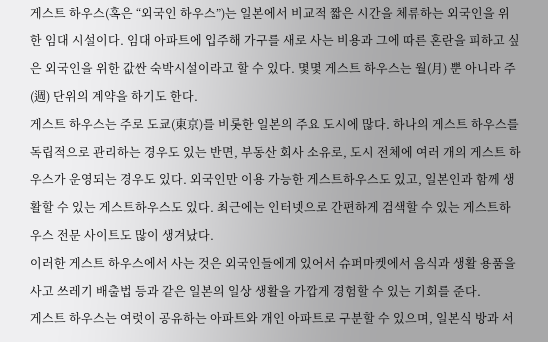게스트 하우스(혹은 “외국인 하우스”)는 일본에서 비교적 짧은 시간을 체류하는 외국인을 위한 임대 시설이다. 임대 아파트에 입주해 가구를 새로 사는 비용과 그에 따른 혼란을 피하고 싶은 외국인을 위한 값싼 숙박시설이라고 할 수 있다. 몇몇 게스트 하우스는 월(月) 뿐 아니라 주(週) 단위의 계약을 하기도 한다.
게스트 하우스는 주로 도쿄(東京)를 비롯한 일본의 주요 도시에 많다. 하나의 게스트 하우스를 독립적으로 관리하는 경우도 있는 반면, 부동산 회사 소유로, 도시 전체에 여러 개의 게스트 하우스가 운영되는 경우도 있다. 외국인만 이용 가능한 게스트하우스도 있고, 일본인과 함께 생활할 수 있는 게스트하우스도 있다. 최근에는 인터넷으로 간편하게 검색할 수 있는 게스트하우스 전문 사이트도 많이 생겨났다.
이러한 게스트 하우스에서 사는 것은 외국인들에게 있어서 슈퍼마켓에서 음식과 생활 용품을 사고 쓰레기 배출법 등과 같은 일본의 일상 생활을 가깝게 경험할 수 있는 기회를 준다.
게스트 하우스는 여럿이 공유하는 아파트와 개인 아파트로 구분할 수 있으며, 일본식 방과 서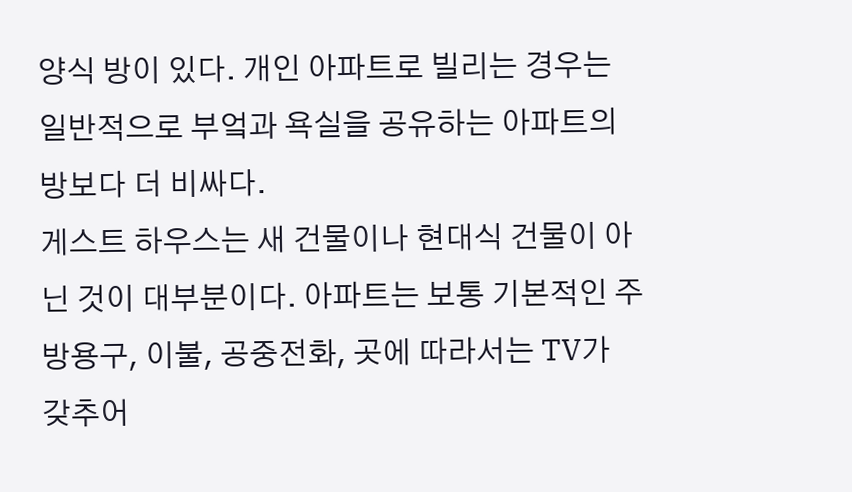양식 방이 있다. 개인 아파트로 빌리는 경우는 일반적으로 부엌과 욕실을 공유하는 아파트의 방보다 더 비싸다.
게스트 하우스는 새 건물이나 현대식 건물이 아닌 것이 대부분이다. 아파트는 보통 기본적인 주방용구, 이불, 공중전화, 곳에 따라서는 TV가 갖추어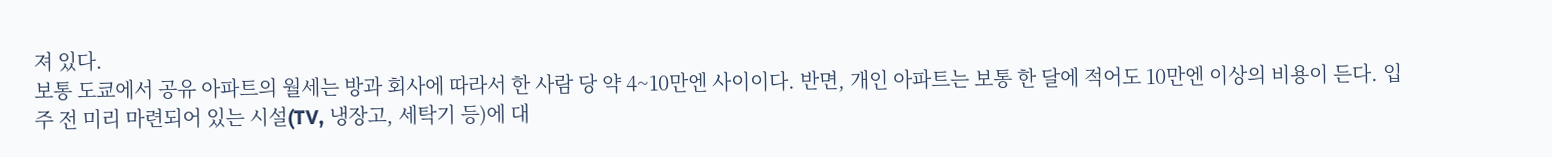져 있다.
보통 도쿄에서 공유 아파트의 월세는 방과 회사에 따라서 한 사람 당 약 4~10만엔 사이이다. 반면, 개인 아파트는 보통 한 달에 적어도 10만엔 이상의 비용이 든다. 입주 전 미리 마련되어 있는 시설(TV, 냉장고, 세탁기 등)에 대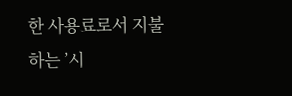한 사용료로서 지불하는 ’시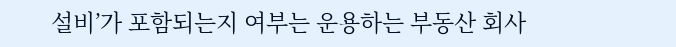설비’가 포함되는지 여부는 운용하는 부동산 회사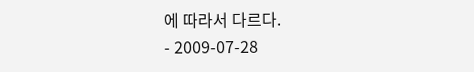에 따라서 다르다.
- 2009-07-28